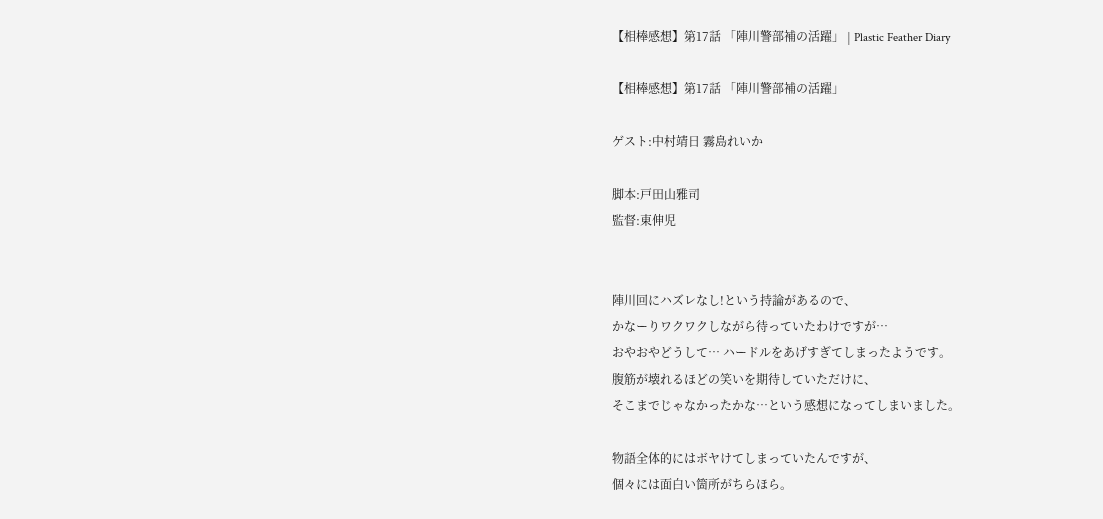【相棒感想】第17話 「陣川警部補の活躍」 | Plastic Feather Diary

【相棒感想】第17話 「陣川警部補の活躍」

ゲスト:中村靖日 霧島れいか

脚本:戸田山雅司
監督:東伸児


陣川回にハズレなし!という持論があるので、
かなーりワクワクしながら待っていたわけですが…
おやおやどうして… ハードルをあげすぎてしまったようです。
腹筋が壊れるほどの笑いを期待していただけに、
そこまでじゃなかったかな…という感想になってしまいました。

物語全体的にはボヤけてしまっていたんですが、
個々には面白い箇所がちらほら。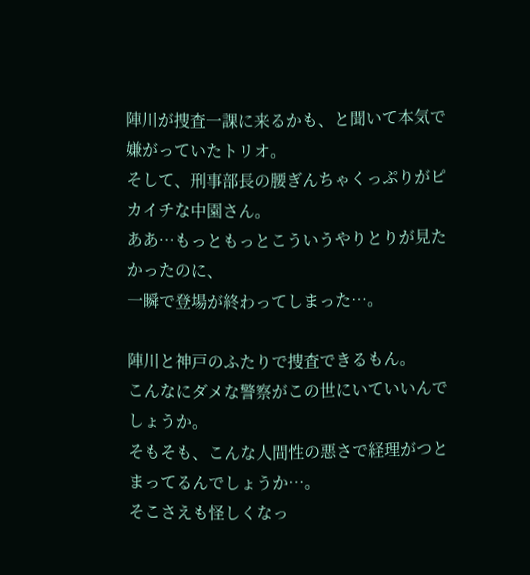陣川が捜査一課に来るかも、と聞いて本気で嫌がっていたトリオ。
そして、刑事部長の腰ぎんちゃくっぷりがピカイチな中園さん。
ああ…もっともっとこういうやりとりが見たかったのに、
一瞬で登場が終わってしまった…。

陣川と神戸のふたりで捜査できるもん。
こんなにダメな警察がこの世にいていいんでしょうか。
そもそも、こんな人間性の悪さで経理がつとまってるんでしょうか…。
そこさえも怪しくなっ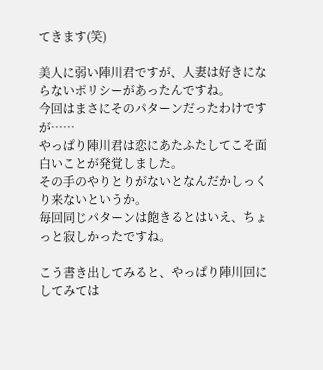てきます(笑)

美人に弱い陣川君ですが、人妻は好きにならないポリシーがあったんですね。
今回はまさにそのパターンだったわけですが……
やっぱり陣川君は恋にあたふたしてこそ面白いことが発覚しました。
その手のやりとりがないとなんだかしっくり来ないというか。
毎回同じパターンは飽きるとはいえ、ちょっと寂しかったですね。

こう書き出してみると、やっぱり陣川回にしてみては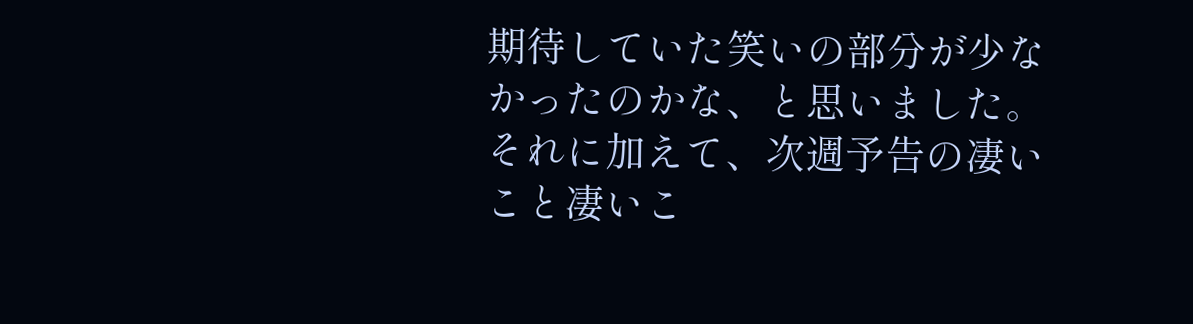期待していた笑いの部分が少なかったのかな、と思いました。
それに加えて、次週予告の凄いこと凄いこ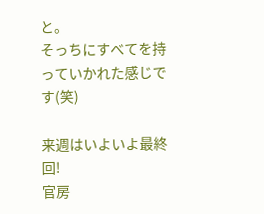と。
そっちにすべてを持っていかれた感じです(笑)

来週はいよいよ最終回!
官房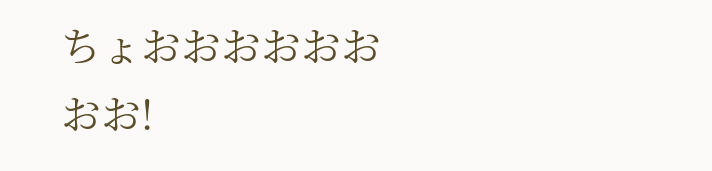ちょおおおおおおおお!